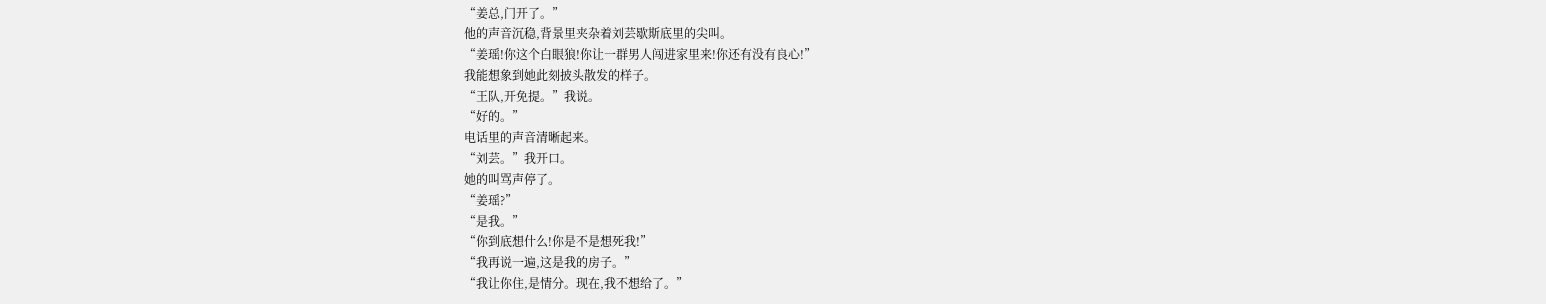“姜总,门开了。”
他的声音沉稳,背景里夹杂着刘芸歇斯底里的尖叫。
“姜瑶!你这个白眼狼!你让一群男人闯进家里来!你还有没有良心!”
我能想象到她此刻披头散发的样子。
“王队,开免提。”我说。
“好的。”
电话里的声音清晰起来。
“刘芸。”我开口。
她的叫骂声停了。
“姜瑶?”
“是我。”
“你到底想什么!你是不是想死我!”
“我再说一遍,这是我的房子。”
“我让你住,是情分。现在,我不想给了。”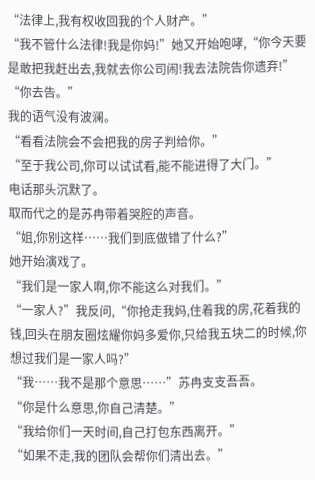“法律上,我有权收回我的个人财产。”
“我不管什么法律!我是你妈!”她又开始咆哮,“你今天要是敢把我赶出去,我就去你公司闹!我去法院告你遗弃!”
“你去告。”
我的语气没有波澜。
“看看法院会不会把我的房子判给你。”
“至于我公司,你可以试试看,能不能进得了大门。”
电话那头沉默了。
取而代之的是苏冉带着哭腔的声音。
“姐,你别这样……我们到底做错了什么?”
她开始演戏了。
“我们是一家人啊,你不能这么对我们。”
“一家人?”我反问,“你抢走我妈,住着我的房,花着我的钱,回头在朋友圈炫耀你妈多爱你,只给我五块二的时候,你想过我们是一家人吗?”
“我……我不是那个意思……”苏冉支支吾吾。
“你是什么意思,你自己清楚。”
“我给你们一天时间,自己打包东西离开。”
“如果不走,我的团队会帮你们清出去。”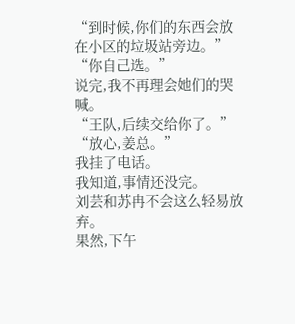“到时候,你们的东西会放在小区的垃圾站旁边。”
“你自己选。”
说完,我不再理会她们的哭喊。
“王队,后续交给你了。”
“放心,姜总。”
我挂了电话。
我知道,事情还没完。
刘芸和苏冉不会这么轻易放弃。
果然,下午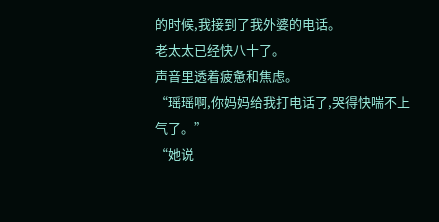的时候,我接到了我外婆的电话。
老太太已经快八十了。
声音里透着疲惫和焦虑。
“瑶瑶啊,你妈妈给我打电话了,哭得快喘不上气了。”
“她说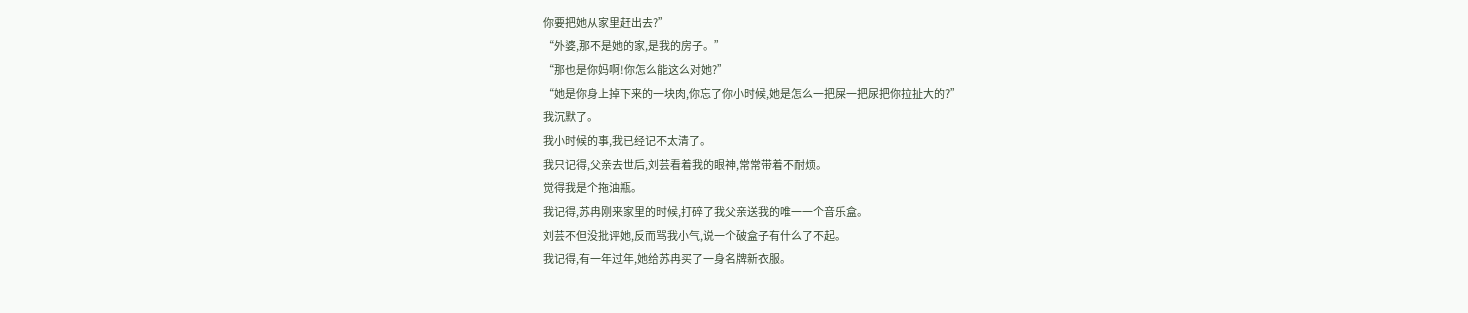你要把她从家里赶出去?”
“外婆,那不是她的家,是我的房子。”
“那也是你妈啊!你怎么能这么对她?”
“她是你身上掉下来的一块肉,你忘了你小时候,她是怎么一把屎一把尿把你拉扯大的?”
我沉默了。
我小时候的事,我已经记不太清了。
我只记得,父亲去世后,刘芸看着我的眼神,常常带着不耐烦。
觉得我是个拖油瓶。
我记得,苏冉刚来家里的时候,打碎了我父亲送我的唯一一个音乐盒。
刘芸不但没批评她,反而骂我小气,说一个破盒子有什么了不起。
我记得,有一年过年,她给苏冉买了一身名牌新衣服。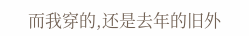而我穿的,还是去年的旧外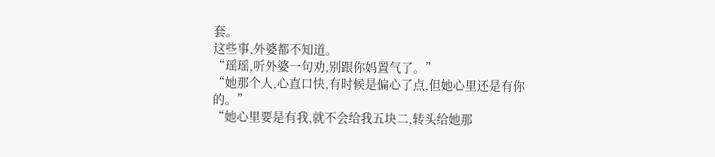套。
这些事,外婆都不知道。
“瑶瑶,听外婆一句劝,别跟你妈置气了。”
“她那个人,心直口快,有时候是偏心了点,但她心里还是有你的。”
“她心里要是有我,就不会给我五块二,转头给她那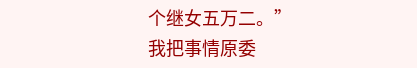个继女五万二。”
我把事情原委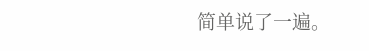简单说了一遍。